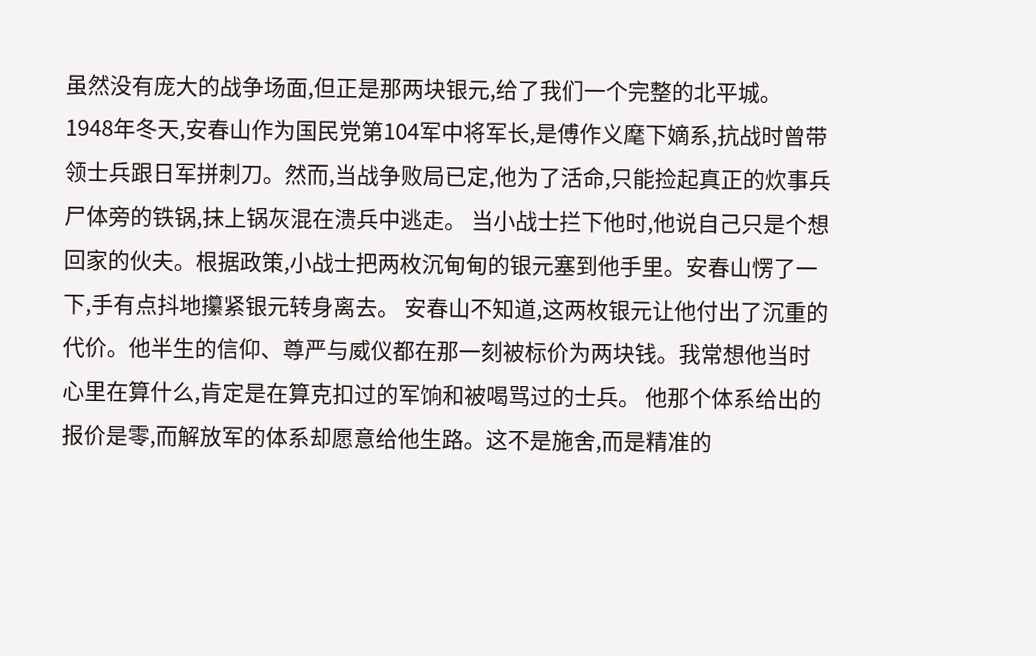虽然没有庞大的战争场面,但正是那两块银元,给了我们一个完整的北平城。 1948年冬天,安春山作为国民党第104军中将军长,是傅作义麾下嫡系,抗战时曾带领士兵跟日军拼刺刀。然而,当战争败局已定,他为了活命,只能捡起真正的炊事兵尸体旁的铁锅,抹上锅灰混在溃兵中逃走。 当小战士拦下他时,他说自己只是个想回家的伙夫。根据政策,小战士把两枚沉甸甸的银元塞到他手里。安春山愣了一下,手有点抖地攥紧银元转身离去。 安春山不知道,这两枚银元让他付出了沉重的代价。他半生的信仰、尊严与威仪都在那一刻被标价为两块钱。我常想他当时心里在算什么,肯定是在算克扣过的军饷和被喝骂过的士兵。 他那个体系给出的报价是零,而解放军的体系却愿意给他生路。这不是施舍,而是精准的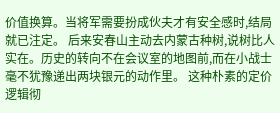价值换算。当将军需要扮成伙夫才有安全感时,结局就已注定。 后来安春山主动去内蒙古种树,说树比人实在。历史的转向不在会议室的地图前,而在小战士毫不犹豫递出两块银元的动作里。 这种朴素的定价逻辑彻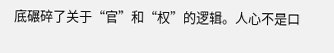底碾碎了关于“官”和“权”的逻辑。人心不是口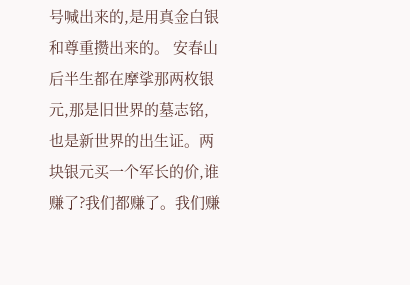号喊出来的,是用真金白银和尊重攒出来的。 安春山后半生都在摩挲那两枚银元,那是旧世界的墓志铭,也是新世界的出生证。两块银元买一个军长的价,谁赚了?我们都赚了。我们赚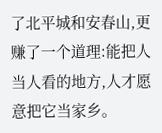了北平城和安春山,更赚了一个道理:能把人当人看的地方,人才愿意把它当家乡。